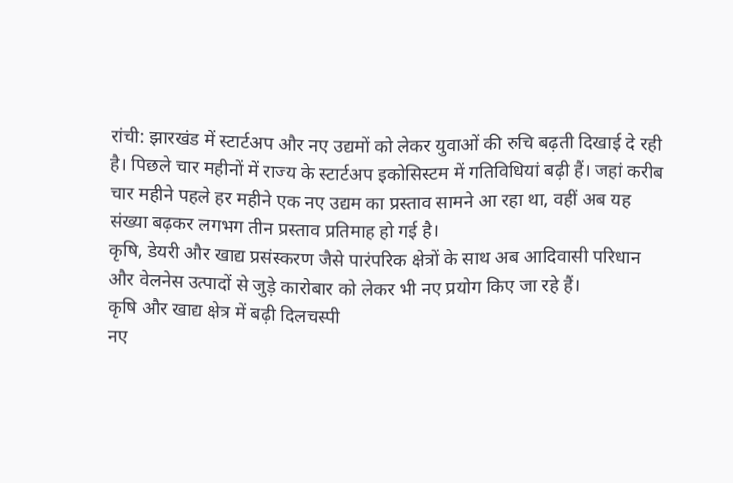रांची: झारखंड में स्टार्टअप और नए उद्यमों को लेकर युवाओं की रुचि बढ़ती दिखाई दे रही है। पिछले चार महीनों में राज्य के स्टार्टअप इकोसिस्टम में गतिविधियां बढ़ी हैं। जहां करीब चार महीने पहले हर महीने एक नए उद्यम का प्रस्ताव सामने आ रहा था, वहीं अब यह संख्या बढ़कर लगभग तीन प्रस्ताव प्रतिमाह हो गई है।
कृषि, डेयरी और खाद्य प्रसंस्करण जैसे पारंपरिक क्षेत्रों के साथ अब आदिवासी परिधान और वेलनेस उत्पादों से जुड़े कारोबार को लेकर भी नए प्रयोग किए जा रहे हैं।
कृषि और खाद्य क्षेत्र में बढ़ी दिलचस्पी
नए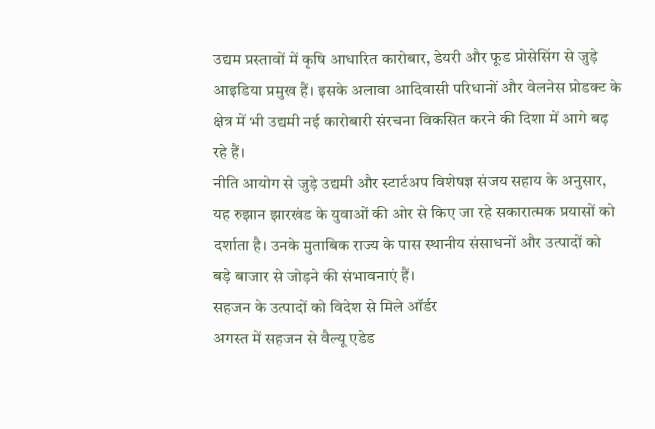उद्यम प्रस्तावों में कृषि आधारित कारोबार, डेयरी और फूड प्रोसेसिंग से जुड़े आइडिया प्रमुख हैं। इसके अलावा आदिवासी परिधानों और वेलनेस प्रोडक्ट के क्षेत्र में भी उद्यमी नई कारोबारी संरचना विकसित करने की दिशा में आगे बढ़ रहे हैं।
नीति आयोग से जुड़े उद्यमी और स्टार्टअप विशेषज्ञ संजय सहाय के अनुसार, यह रुझान झारखंड के युवाओं की ओर से किए जा रहे सकारात्मक प्रयासों को दर्शाता है। उनके मुताबिक राज्य के पास स्थानीय संसाधनों और उत्पादों को बड़े बाजार से जोड़ने की संभावनाएं हैं।
सहजन के उत्पादों को विदेश से मिले ऑर्डर
अगस्त में सहजन से वैल्यू एडेड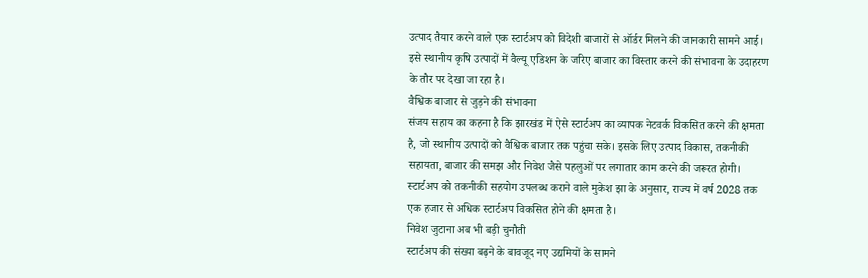उत्पाद तैयार करने वाले एक स्टार्टअप को विदेशी बाजारों से ऑर्डर मिलने की जानकारी सामने आई। इसे स्थानीय कृषि उत्पादों में वैल्यू एडिशन के जरिए बाजार का विस्तार करने की संभावना के उदाहरण के तौर पर देखा जा रहा है।
वैश्विक बाजार से जुड़ने की संभावना
संजय सहाय का कहना है कि झारखंड में ऐसे स्टार्टअप का व्यापक नेटवर्क विकसित करने की क्षमता है, जो स्थानीय उत्पादों को वैश्विक बाजार तक पहुंचा सके। इसके लिए उत्पाद विकास, तकनीकी सहायता, बाजार की समझ और निवेश जैसे पहलुओं पर लगातार काम करने की जरूरत होगी।
स्टार्टअप को तकनीकी सहयोग उपलब्ध कराने वाले मुकेश झा के अनुसार, राज्य में वर्ष 2028 तक एक हजार से अधिक स्टार्टअप विकसित होने की क्षमता है।
निवेश जुटाना अब भी बड़ी चुनौती
स्टार्टअप की संख्या बढ़ने के बावजूद नए उद्यमियों के सामने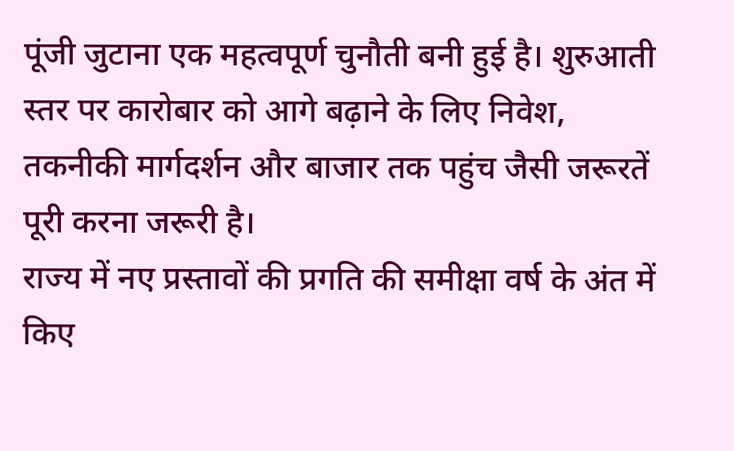पूंजी जुटाना एक महत्वपूर्ण चुनौती बनी हुई है। शुरुआती स्तर पर कारोबार को आगे बढ़ाने के लिए निवेश, तकनीकी मार्गदर्शन और बाजार तक पहुंच जैसी जरूरतें पूरी करना जरूरी है।
राज्य में नए प्रस्तावों की प्रगति की समीक्षा वर्ष के अंत में किए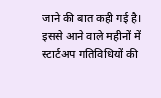जाने की बात कही गई है। इससे आने वाले महीनों में स्टार्टअप गतिविधियों की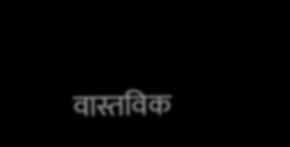वास्तविक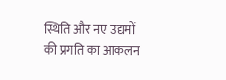स्थिति और नए उद्यमों की प्रगति का आकलन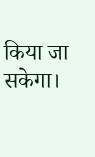किया जा सकेगा।